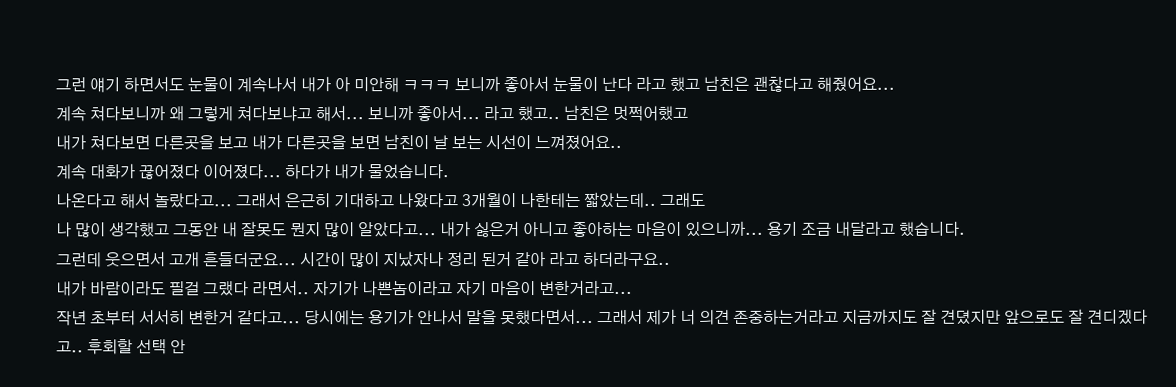그런 얘기 하면서도 눈물이 계속나서 내가 아 미안해 ㅋㅋㅋ 보니까 좋아서 눈물이 난다 라고 했고 남친은 괜찮다고 해줬어요...
계속 쳐다보니까 왜 그렇게 쳐다보냐고 해서... 보니까 좋아서... 라고 했고.. 남친은 멋쩍어했고
내가 쳐다보면 다른곳을 보고 내가 다른곳을 보면 남친이 날 보는 시선이 느껴졌어요..
계속 대화가 끊어졌다 이어졌다... 하다가 내가 물었습니다.
나온다고 해서 놀랐다고... 그래서 은근히 기대하고 나왔다고 3개월이 나한테는 짧았는데.. 그래도
나 많이 생각했고 그동안 내 잘못도 뭔지 많이 알았다고... 내가 싫은거 아니고 좋아하는 마음이 있으니까... 용기 조금 내달라고 했습니다.
그런데 웃으면서 고개 흔들더군요... 시간이 많이 지났자나 정리 된거 같아 라고 하더라구요..
내가 바람이라도 필걸 그랬다 라면서.. 자기가 나쁜놈이라고 자기 마음이 변한거라고...
작년 초부터 서서히 변한거 같다고... 당시에는 용기가 안나서 말을 못했다면서... 그래서 제가 너 의견 존중하는거라고 지금까지도 잘 견뎠지만 앞으로도 잘 견디겠다고.. 후회할 선택 안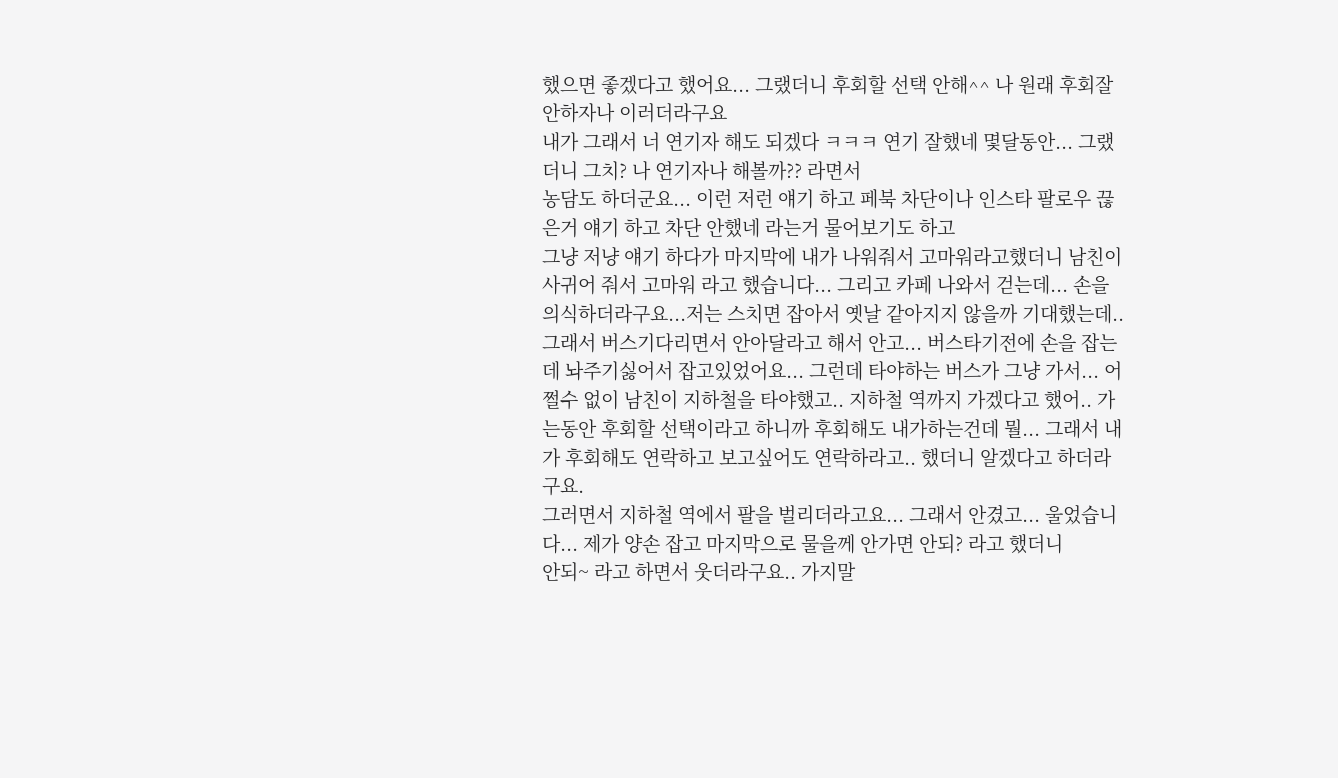했으면 좋겠다고 했어요... 그랬더니 후회할 선택 안해^^ 나 원래 후회잘 안하자나 이러더라구요
내가 그래서 너 연기자 해도 되겠다 ㅋㅋㅋ 연기 잘했네 몇달동안... 그랬더니 그치? 나 연기자나 해볼까?? 라면서
농담도 하더군요... 이런 저런 얘기 하고 페북 차단이나 인스타 팔로우 끊은거 얘기 하고 차단 안했네 라는거 물어보기도 하고
그냥 저냥 얘기 하다가 마지막에 내가 나워줘서 고마워라고했더니 남친이 사귀어 줘서 고마워 라고 했습니다... 그리고 카페 나와서 걷는데... 손을 의식하더라구요...저는 스치면 잡아서 옛날 같아지지 않을까 기대했는데..
그래서 버스기다리면서 안아달라고 해서 안고... 버스타기전에 손을 잡는데 놔주기싫어서 잡고있었어요... 그런데 타야하는 버스가 그냥 가서... 어쩔수 없이 남친이 지하철을 타야했고.. 지하철 역까지 가겠다고 했어.. 가는동안 후회할 선택이라고 하니까 후회해도 내가하는건데 뭘... 그래서 내가 후회해도 연락하고 보고싶어도 연락하라고.. 했더니 알겠다고 하더라구요.
그러면서 지하철 역에서 팔을 벌리더라고요... 그래서 안겼고... 울었습니다... 제가 양손 잡고 마지막으로 물을께 안가면 안되? 라고 했더니
안되~ 라고 하면서 웃더라구요.. 가지말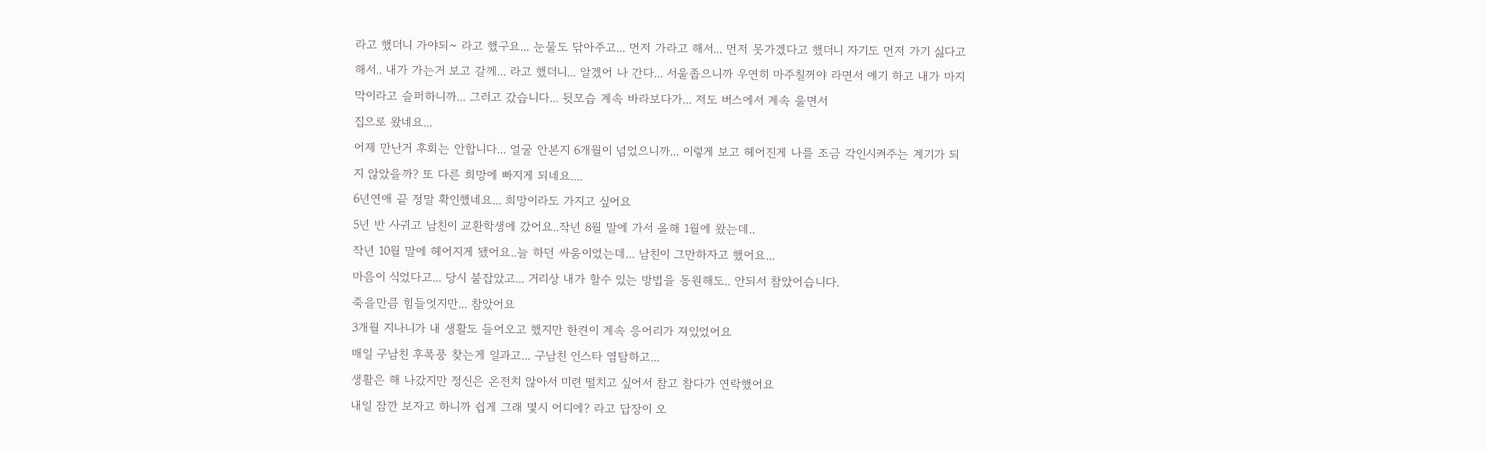라고 했더니 가야되~ 라고 했구요... 눈물도 닦아주고... 먼저 가라고 해서... 먼저 못가겠다고 했더니 자기도 먼저 가기 싫다고해서.. 내가 가는거 보고 갈께... 라고 했더니... 알겠어 나 간다... 서울좁으니까 우연히 마주칠꺼야 라면서 얘기 하고 내가 마지막이라고 슬퍼하니까... 그러고 갔습니다... 뒷모습 계속 바라보다가... 저도 버스에서 계속 울면서
집으로 왔네요...
어제 만난거 후회는 안합니다... 얼굴 안본지 6개월이 넘었으니까... 이렇게 보고 헤어진게 나를 조금 각인시켜주는 계기가 되지 않았을까? 또 다른 희망에 빠지게 되네요....
6년연애 끝 정말 확인했네요... 희망이라도 가지고 싶어요
5년 반 사귀고 남친이 교환학생에 갔어요..작년 8월 말에 가서 올해 1월에 왔는데..
작년 10월 말에 헤어지게 됐어요..늘 하던 싸움이었는데... 남친이 그만하자고 했어요...
마음이 식었다고... 당시 붙잡았고... 거리상 내가 할수 있는 방법을 동원해도.. 안되서 참았어습니다.
죽을만큼 힘들엇지만... 참았어요
3개월 지나니가 내 생활도 들어오고 했지만 한켠이 계속 응어리가 져있었어요
매일 구남친 후폭풍 찾는게 일과고... 구남친 인스타 염탐하고...
생활은 해 나갔지만 정신은 온전치 않아서 미련 떨치고 싶어서 참고 참다가 연락했어요
내일 잠깐 보자고 하니까 쉽게 그래 몇시 어디에? 라고 답장이 오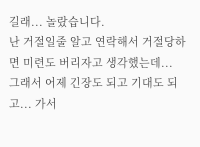길래... 놀랐습니다.
난 거절일줄 알고 연락해서 거절당하면 미련도 버리자고 생각했는데...
그래서 어제 긴장도 되고 기대도 되고... 가서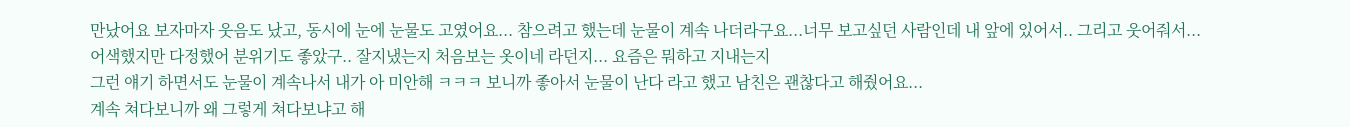만났어요 보자마자 웃음도 났고, 동시에 눈에 눈물도 고였어요... 참으려고 했는데 눈물이 계속 나더라구요...너무 보고싶던 사람인데 내 앞에 있어서.. 그리고 웃어줘서...
어색했지만 다정했어 분위기도 좋았구.. 잘지냈는지 처음보는 옷이네 라던지... 요즘은 뭐하고 지내는지
그런 얘기 하면서도 눈물이 계속나서 내가 아 미안해 ㅋㅋㅋ 보니까 좋아서 눈물이 난다 라고 했고 남친은 괜찮다고 해줬어요...
계속 쳐다보니까 왜 그렇게 쳐다보냐고 해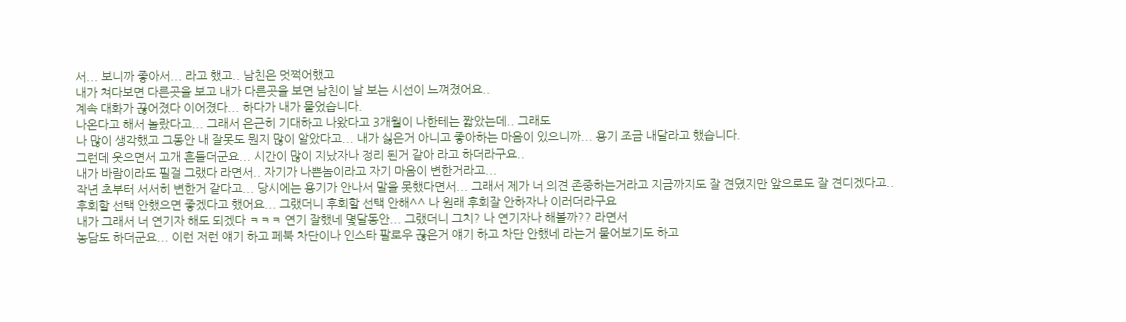서... 보니까 좋아서... 라고 했고.. 남친은 멋쩍어했고
내가 쳐다보면 다른곳을 보고 내가 다른곳을 보면 남친이 날 보는 시선이 느껴졌어요..
계속 대화가 끊어졌다 이어졌다... 하다가 내가 물었습니다.
나온다고 해서 놀랐다고... 그래서 은근히 기대하고 나왔다고 3개월이 나한테는 짧았는데.. 그래도
나 많이 생각했고 그동안 내 잘못도 뭔지 많이 알았다고... 내가 싫은거 아니고 좋아하는 마음이 있으니까... 용기 조금 내달라고 했습니다.
그런데 웃으면서 고개 흔들더군요... 시간이 많이 지났자나 정리 된거 같아 라고 하더라구요..
내가 바람이라도 필걸 그랬다 라면서.. 자기가 나쁜놈이라고 자기 마음이 변한거라고...
작년 초부터 서서히 변한거 같다고... 당시에는 용기가 안나서 말을 못했다면서... 그래서 제가 너 의견 존중하는거라고 지금까지도 잘 견뎠지만 앞으로도 잘 견디겠다고.. 후회할 선택 안했으면 좋겠다고 했어요... 그랬더니 후회할 선택 안해^^ 나 원래 후회잘 안하자나 이러더라구요
내가 그래서 너 연기자 해도 되겠다 ㅋㅋㅋ 연기 잘했네 몇달동안... 그랬더니 그치? 나 연기자나 해볼까?? 라면서
농담도 하더군요... 이런 저런 얘기 하고 페북 차단이나 인스타 팔로우 끊은거 얘기 하고 차단 안했네 라는거 물어보기도 하고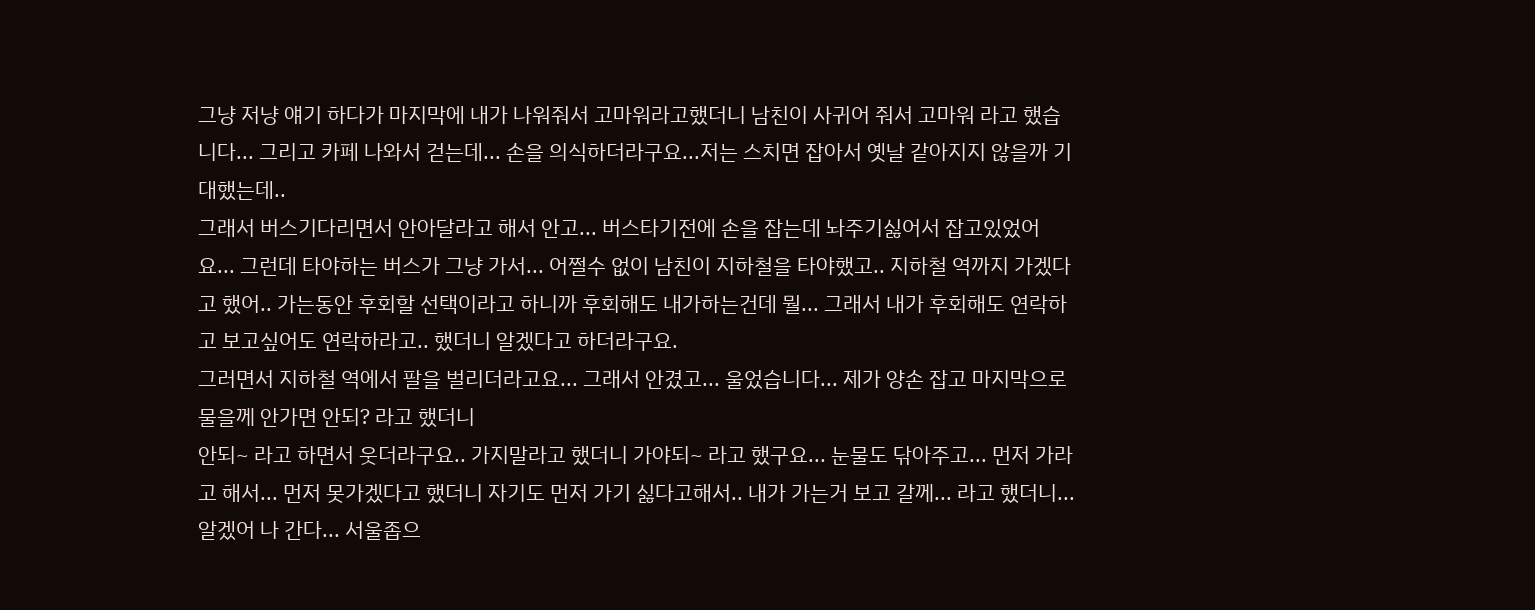그냥 저냥 얘기 하다가 마지막에 내가 나워줘서 고마워라고했더니 남친이 사귀어 줘서 고마워 라고 했습니다... 그리고 카페 나와서 걷는데... 손을 의식하더라구요...저는 스치면 잡아서 옛날 같아지지 않을까 기대했는데..
그래서 버스기다리면서 안아달라고 해서 안고... 버스타기전에 손을 잡는데 놔주기싫어서 잡고있었어요... 그런데 타야하는 버스가 그냥 가서... 어쩔수 없이 남친이 지하철을 타야했고.. 지하철 역까지 가겠다고 했어.. 가는동안 후회할 선택이라고 하니까 후회해도 내가하는건데 뭘... 그래서 내가 후회해도 연락하고 보고싶어도 연락하라고.. 했더니 알겠다고 하더라구요.
그러면서 지하철 역에서 팔을 벌리더라고요... 그래서 안겼고... 울었습니다... 제가 양손 잡고 마지막으로 물을께 안가면 안되? 라고 했더니
안되~ 라고 하면서 웃더라구요.. 가지말라고 했더니 가야되~ 라고 했구요... 눈물도 닦아주고... 먼저 가라고 해서... 먼저 못가겠다고 했더니 자기도 먼저 가기 싫다고해서.. 내가 가는거 보고 갈께... 라고 했더니... 알겠어 나 간다... 서울좁으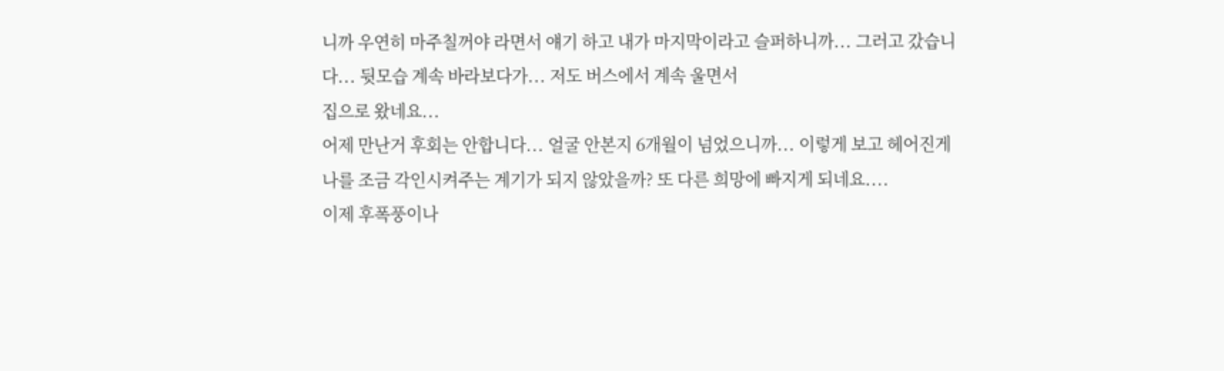니까 우연히 마주칠꺼야 라면서 얘기 하고 내가 마지막이라고 슬퍼하니까... 그러고 갔습니다... 뒷모습 계속 바라보다가... 저도 버스에서 계속 울면서
집으로 왔네요...
어제 만난거 후회는 안합니다... 얼굴 안본지 6개월이 넘었으니까... 이렇게 보고 헤어진게 나를 조금 각인시켜주는 계기가 되지 않았을까? 또 다른 희망에 빠지게 되네요....
이제 후폭풍이나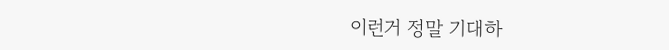이런거 정말 기대하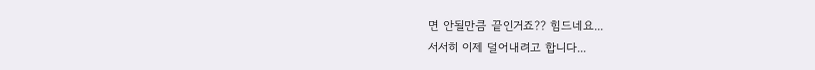면 안될만큼 끝인거죠?? 힘드네요...
서서히 이제 덜어내려고 합니다...